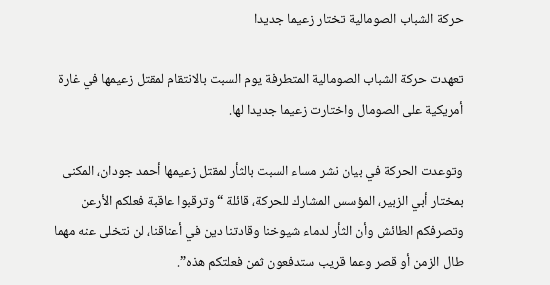حركة الشباب الصومالية تختار زعيما جديدا

تعهدت حركة الشباب الصومالية المتطرفة يوم السبت بالانتقام لمقتل زعيمها في غارة أمريكية على الصومال واختارت زعيما جديدا لها.

وتوعدت الحركة في بيان نشر مساء السبت بالثأر لمقتل زعيمها أحمد جودان، المكنى بمختار أبي الزبير، المؤسس المشارك للحركة، قائلة “وترقبوا عاقبة فعلكم الأرعن وتصرفكم الطائش وأن الثأر لدماء شيوخنا وقادتنا دين في أعناقنا، لن نتخلى عنه مهما طال الزمن أو قصر وعما قريب ستدفعون ثمن فعلتكم هذه”.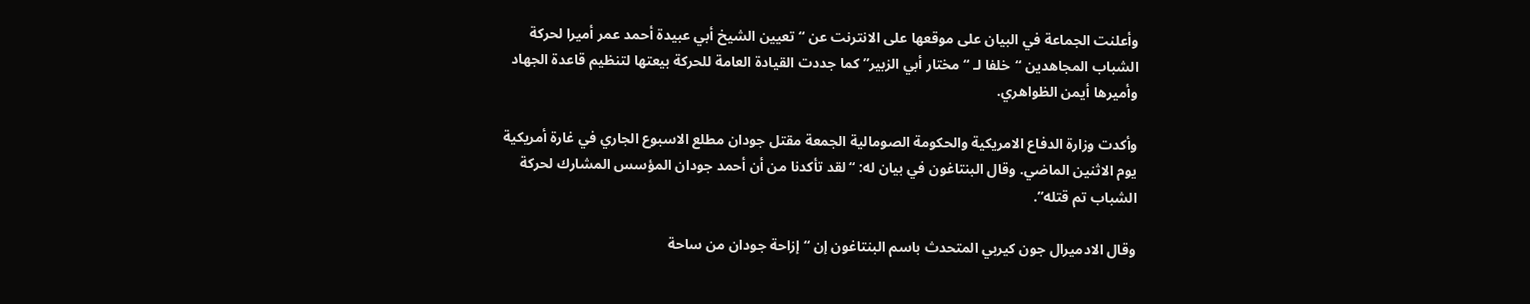وأعلنت الجماعة في البيان على موقعها على الانترنت عن “تعيين الشيخ أبي عبيدة أحمد عمر أميرا لحركة الشباب المجاهدين “خلفا لـ “مختار أبي الزبير” كما جددت القيادة العامة للحركة بيعتها لتنظيم قاعدة الجهاد وأميرها أيمن الظواهري.

وأكدت وزارة الدفاع الامريكية والحكومة الصومالية الجمعة مقتل جودان مطلع الاسبوع الجاري في غارة أمريكية يوم الاثنين الماضي. وقال البنتاغون في بيان له: “لقد تأكدنا من أن أحمد جودان المؤسس المشارك لحركة الشباب تم قتله”.

وقال الادميرال جون كيربي المتحدث باسم البنتاغون إن “إزاحة جودان من ساحة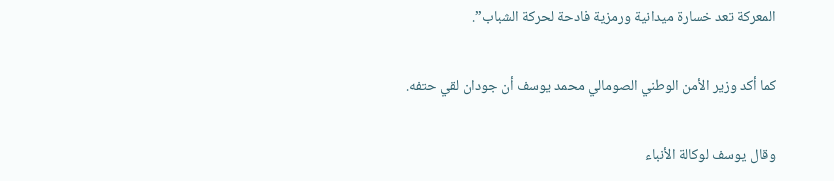المعركة تعد خسارة ميدانية ورمزية فادحة لحركة الشباب”.

كما أكد وزير الأمن الوطني الصومالي محمد يوسف أن جودان لقي حتفه.

وقال يوسف لوكالة الأنباء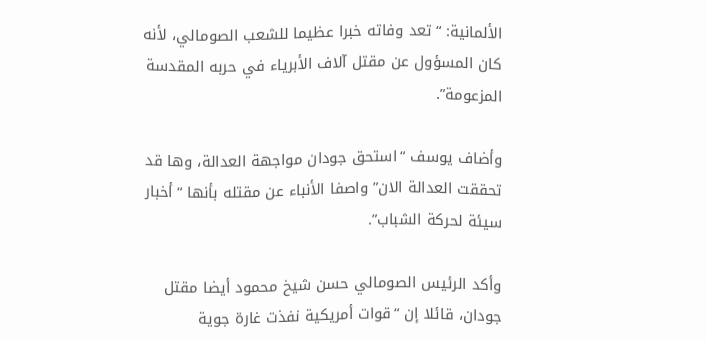الألمانية: “تعد وفاته خبرا عظيما للشعب الصومالي، لأنه كان المسؤول عن مقتل آلاف الأبرياء في حربه المقدسة المزعومة”.

وأضاف يوسف “استحق جودان مواجهة العدالة، وها قد تحققت العدالة الان” واصفا الأنباء عن مقتله بأنها “أخبار سيئة لحركة الشباب”.

وأكد الرئيس الصومالي حسن شيخ محمود أيضا مقتل جودان، قائلا إن “قوات أمريكية نفذت غارة جوية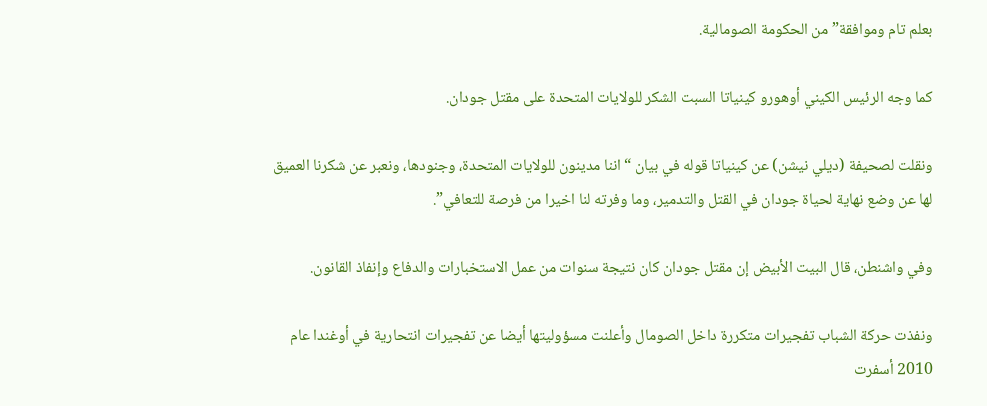بعلم تام وموافقة” من الحكومة الصومالية.

كما وجه الرئيس الكيني أوهورو كينياتا السبت الشكر للولايات المتحدة على مقتل جودان.

ونقلت لصحيفة (ديلي نيشن) عن كينياتا قوله في بيان “اننا مدينون للولايات المتحدة، وجنودها، ونعبر عن شكرنا العميق لها عن وضع نهاية لحياة جودان في القتل والتدمير، وما وفرته لنا اخيرا من فرصة للتعافي”.

وفي واشنطن، قال البيت الأبيض إن مقتل جودان كان نتيجة سنوات من عمل الاستخبارات والدفاع وإنفاذ القانون.

ونفذت حركة الشباب تفجيرات متكررة داخل الصومال وأعلنت مسؤوليتها أيضا عن تفجيرات انتحارية في أوغندا عام 2010 أسفرت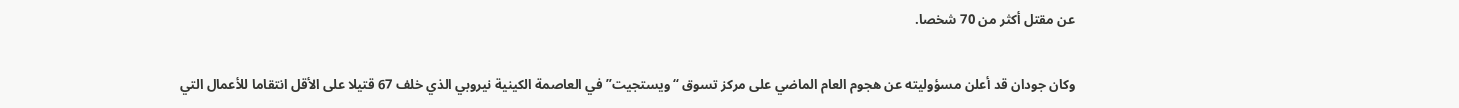عن مقتل أكثر من 70 شخصا.

وكان جودان قد أعلن مسؤوليته عن هجوم العام الماضي على مركز تسوق “ويستجيت” في العاصمة الكينية نيروبي الذي خلف 67 قتيلا على الأقل انتقاما للأعمال التي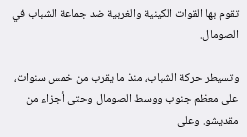تقوم بها القوات الكينية والغربية ضد جماعة الشباب في الصومال.

وتسيطر حركة الشباب، منذ ما يقرب من خمس سنوات، على معظم جنوب ووسط الصومال وحتى أجزاء من مقديشو. وعلى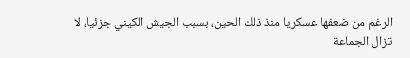الرغم من ضعفها عسكريا منذ ذلك الحين، بسبب الجيش الكيني جزئيا، لا تزال الجماعة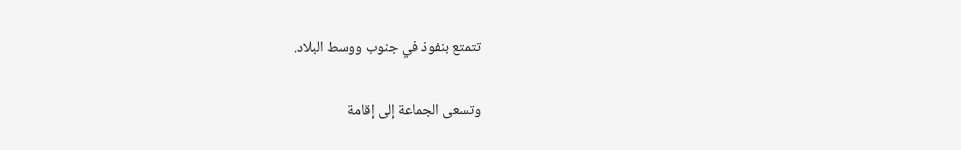تتمتع بنفوذ في جنوب ووسط البلاد.

وتسعى الجماعة إلى إقامة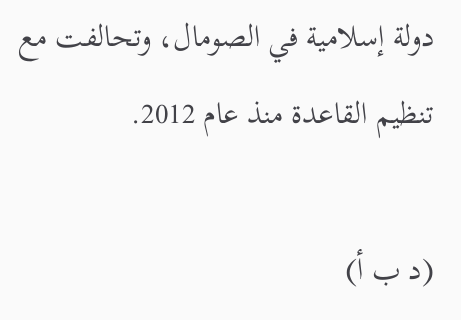دولة إسلامية في الصومال، وتحالفت مع تنظيم القاعدة منذ عام 2012.

(د ب أ)